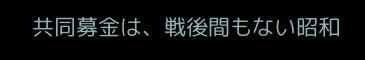共同募金は、戦後間もない昭和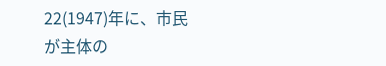22(1947)年に、市民が主体の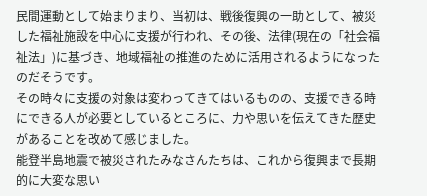民間運動として始まりまり、当初は、戦後復興の一助として、被災した福祉施設を中心に支援が行われ、その後、法律(現在の「社会福祉法」)に基づき、地域福祉の推進のために活用されるようになったのだそうです。
その時々に支援の対象は変わってきてはいるものの、支援できる時にできる人が必要としているところに、力や思いを伝えてきた歴史があることを改めて感じました。
能登半島地震で被災されたみなさんたちは、これから復興まで長期的に大変な思い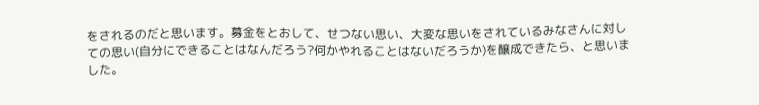をされるのだと思います。募金をとおして、せつない思い、大変な思いをされているみなさんに対しての思い(自分にできることはなんだろう?何かやれることはないだろうか)を醸成できたら、と思いました。